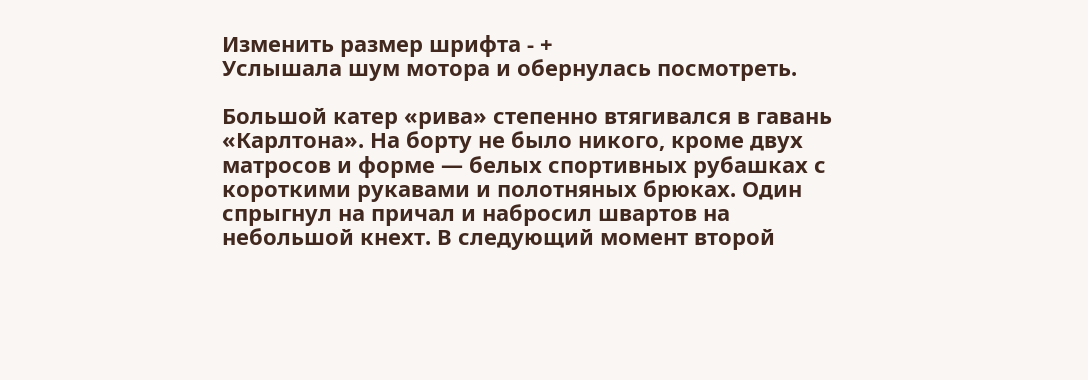Изменить размер шрифта - +
Услышала шум мотора и обернулась посмотреть.

Большой катер «рива» степенно втягивался в гавань «Карлтона». На борту не было никого, кроме двух матросов и форме — белых спортивных рубашках с короткими рукавами и полотняных брюках. Один спрыгнул на причал и набросил швартов на небольшой кнехт. В следующий момент второй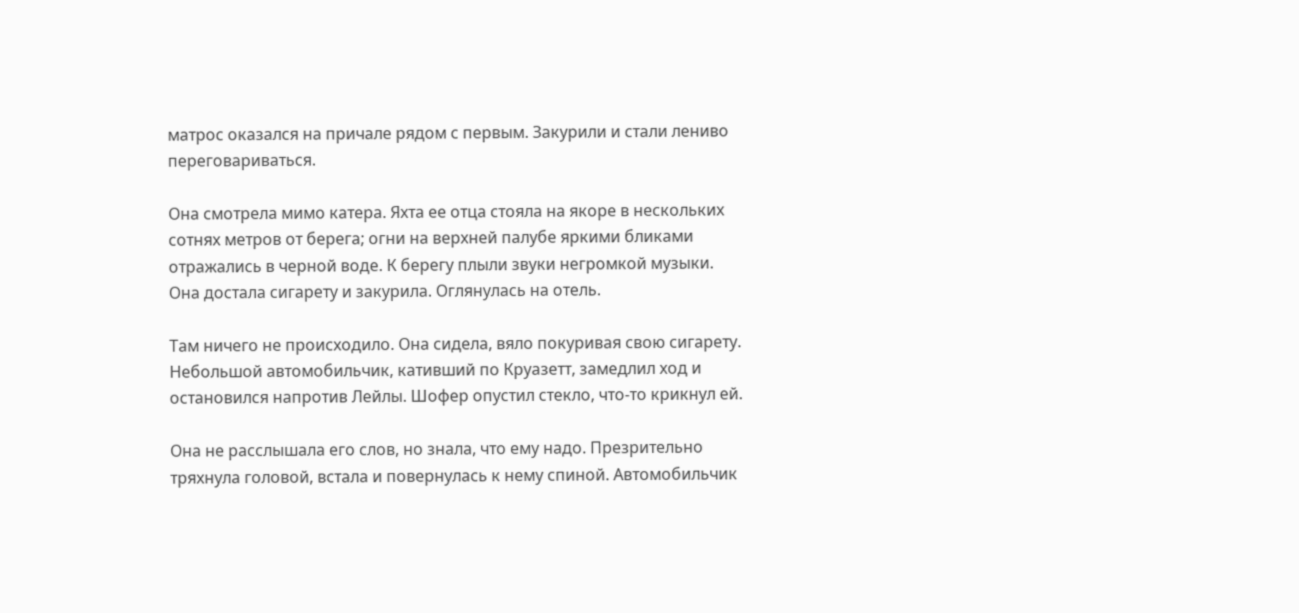матрос оказался на причале рядом с первым. Закурили и стали лениво переговариваться.

Она смотрела мимо катера. Яхта ее отца стояла на якоре в нескольких сотнях метров от берега; огни на верхней палубе яркими бликами отражались в черной воде. К берегу плыли звуки негромкой музыки. Она достала сигарету и закурила. Оглянулась на отель.

Там ничего не происходило. Она сидела, вяло покуривая свою сигарету. Небольшой автомобильчик, кативший по Круазетт, замедлил ход и остановился напротив Лейлы. Шофер опустил стекло, что-то крикнул ей.

Она не расслышала его слов, но знала, что ему надо. Презрительно тряхнула головой, встала и повернулась к нему спиной. Автомобильчик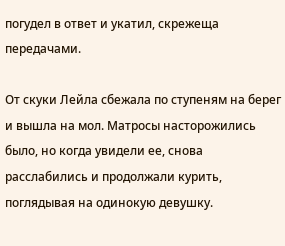погудел в ответ и укатил, скрежеща передачами.

От скуки Лейла сбежала по ступеням на берег и вышла на мол. Матросы насторожились было, но когда увидели ее, снова расслабились и продолжали курить, поглядывая на одинокую девушку.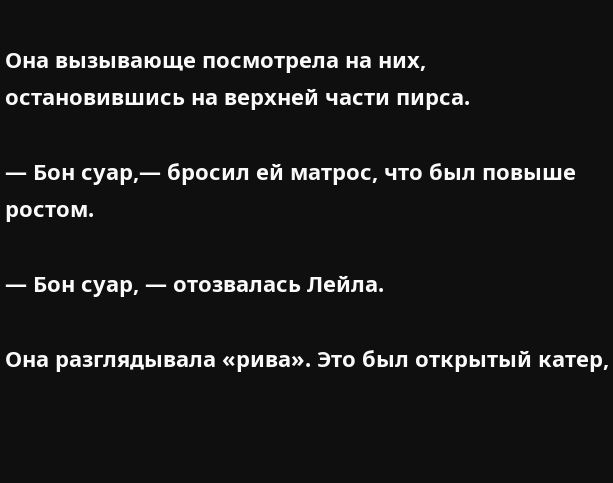Она вызывающе посмотрела на них, остановившись на верхней части пирса.

— Бон суар,— бросил ей матрос, что был повыше ростом.

— Бон суар, — отозвалась Лейла.

Она разглядывала «рива». Это был открытый катер,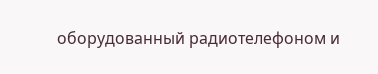оборудованный радиотелефоном и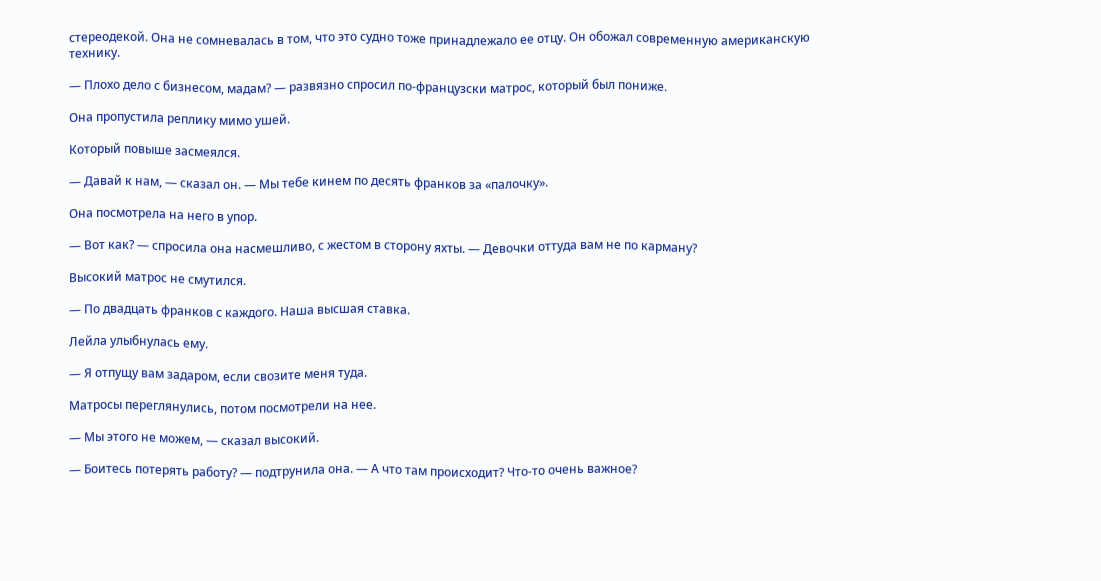стереодекой. Она не сомневалась в том, что это судно тоже принадлежало ее отцу. Он обожал современную американскую технику.

— Плохо дело с бизнесом, мадам? — развязно спросил по-французски матрос, который был пониже.

Она пропустила реплику мимо ушей.

Который повыше засмеялся.

— Давай к нам, — сказал он. — Мы тебе кинем по десять франков за «палочку».

Она посмотрела на него в упор.

— Вот как? — спросила она насмешливо, с жестом в сторону яхты. — Девочки оттуда вам не по карману?

Высокий матрос не смутился.

— По двадцать франков с каждого. Наша высшая ставка.

Лейла улыбнулась ему.

— Я отпущу вам задаром, если свозите меня туда.

Матросы переглянулись, потом посмотрели на нее.

— Мы этого не можем, — сказал высокий.

— Боитесь потерять работу? — подтрунила она. — А что там происходит? Что-то очень важное?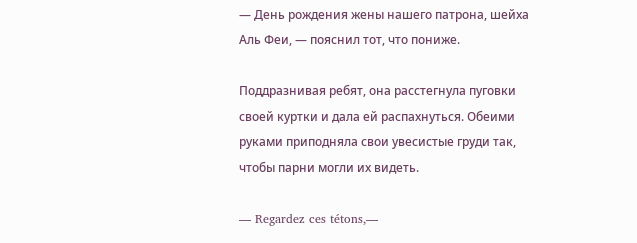— День рождения жены нашего патрона, шейха Аль Феи, — пояснил тот, что пониже.

Поддразнивая ребят, она расстегнула пуговки своей куртки и дала ей распахнуться. Обеими руками приподняла свои увесистые груди так, чтобы парни могли их видеть.

— Regardez ces tétons,—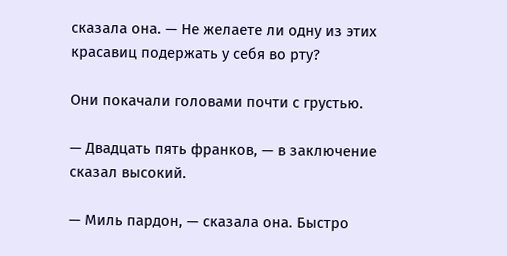сказала она. — Не желаете ли одну из этих красавиц подержать у себя во рту?

Они покачали головами почти с грустью.

— Двадцать пять франков, — в заключение сказал высокий.

— Миль пардон, — сказала она. Быстро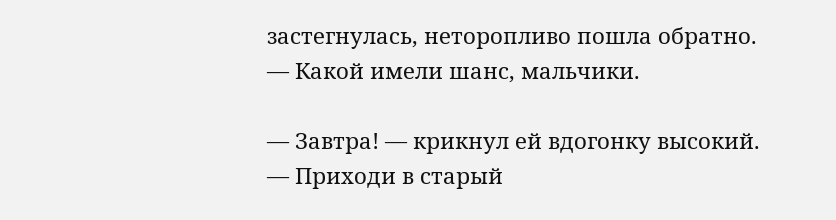застегнулась, неторопливо пошла обратно. — Какой имели шанс, мальчики.

— Завтра! — крикнул ей вдогонку высокий. — Приходи в старый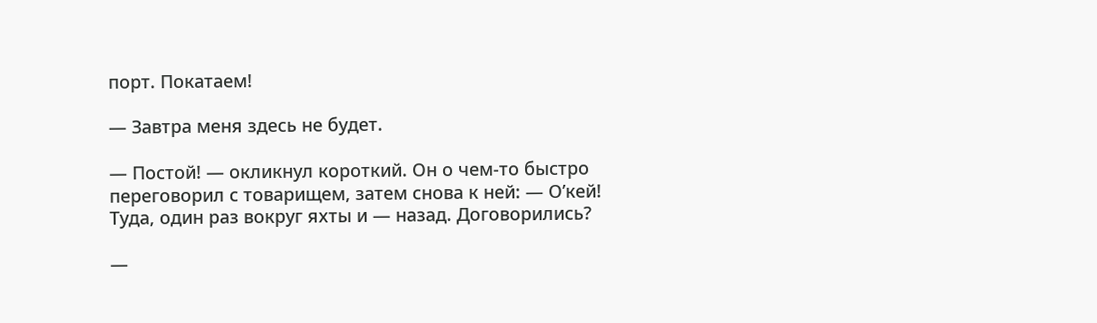порт. Покатаем!

— Завтра меня здесь не будет.

— Постой! — окликнул короткий. Он о чем-то быстро переговорил с товарищем, затем снова к ней: — О’кей! Туда, один раз вокруг яхты и — назад. Договорились?

—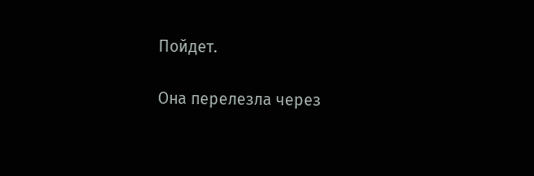Пойдет.

Она перелезла через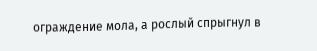ограждение мола, а рослый спрыгнул в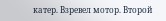катер. Взревел мотор. Второй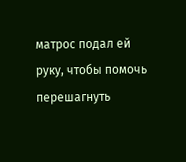матрос подал ей руку, чтобы помочь перешагнуть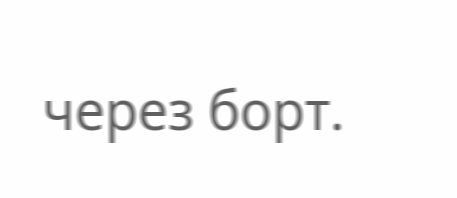через борт.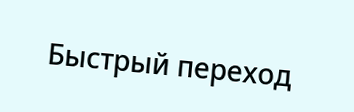Быстрый переход